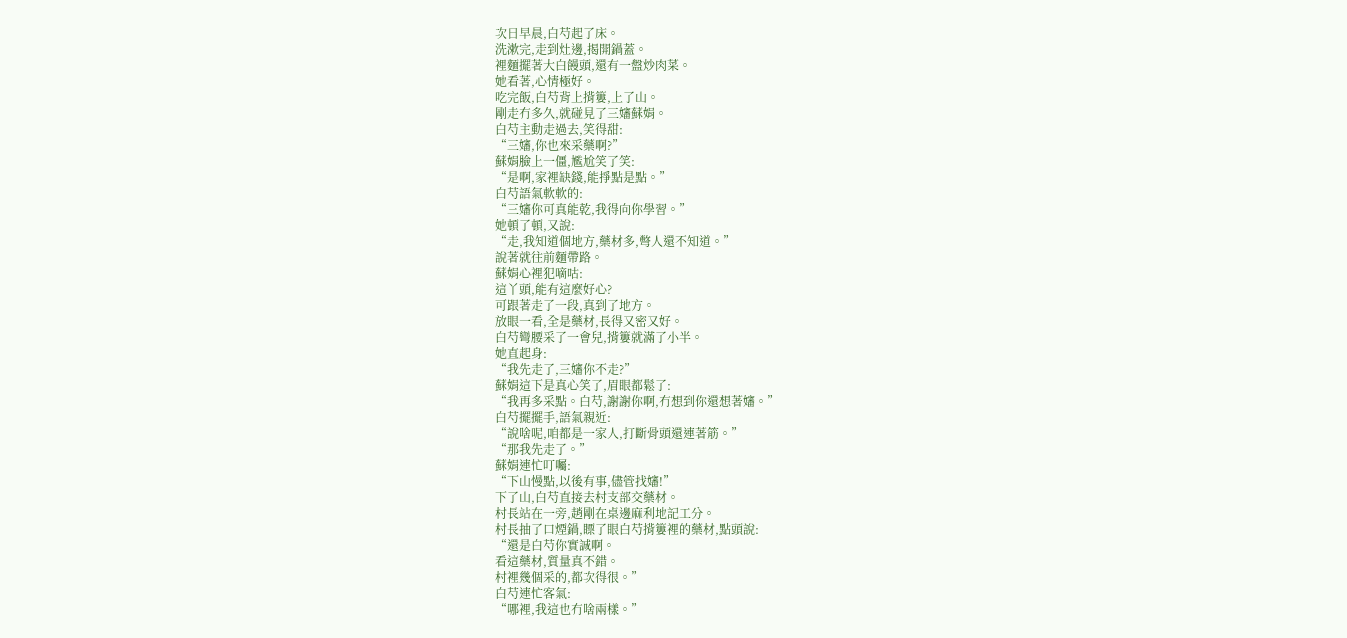次日早晨,白芍起了床。
洗漱完,走到灶邊,揭開鍋蓋。
裡麵擺著大白饅頭,還有一盤炒肉菜。
她看著,心情極好。
吃完飯,白芍背上揹簍,上了山。
剛走冇多久,就碰見了三嬸蘇娟。
白芍主動走過去,笑得甜:
“三嬸,你也來采藥啊?”
蘇娟臉上一僵,尷尬笑了笑:
“是啊,家裡缺錢,能掙點是點。”
白芍語氣軟軟的:
“三嬸你可真能乾,我得向你學習。”
她頓了頓,又說:
“走,我知道個地方,藥材多,彆人還不知道。”
說著就往前麵帶路。
蘇娟心裡犯嘀咕:
這丫頭,能有這麼好心?
可跟著走了一段,真到了地方。
放眼一看,全是藥材,長得又密又好。
白芍彎腰采了一會兒,揹簍就滿了小半。
她直起身:
“我先走了,三嬸你不走?”
蘇娟這下是真心笑了,眉眼都鬆了:
“我再多采點。白芍,謝謝你啊,冇想到你還想著嬸。”
白芍擺擺手,語氣親近:
“說啥呢,咱都是一家人,打斷骨頭還連著筋。”
“那我先走了。”
蘇娟連忙叮囑:
“下山慢點,以後有事,儘管找嬸!”
下了山,白芍直接去村支部交藥材。
村長站在一旁,趙剛在桌邊麻利地記工分。
村長抽了口煙鍋,瞟了眼白芍揹簍裡的藥材,點頭說:
“還是白芍你實誠啊。
看這藥材,質量真不錯。
村裡幾個采的,都次得很。”
白芍連忙客氣:
“哪裡,我這也冇啥兩樣。”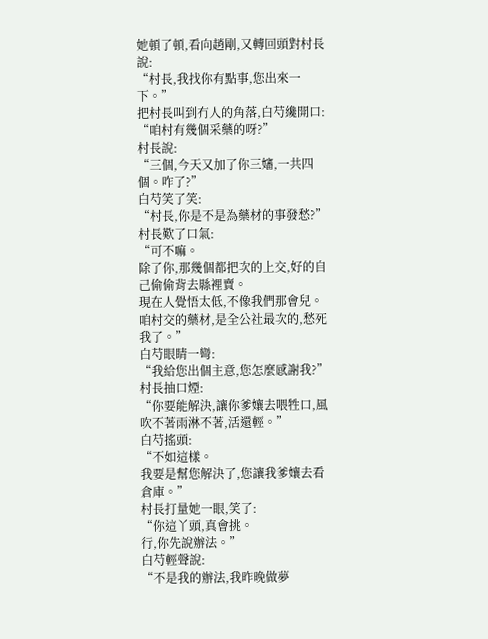她頓了頓,看向趙剛,又轉回頭對村長說:
“村長,我找你有點事,您出來一下。”
把村長叫到冇人的角落,白芍纔開口:
“咱村有幾個采藥的呀?”
村長說:
“三個,今天又加了你三嬸,一共四個。咋了?”
白芍笑了笑:
“村長,你是不是為藥材的事發愁?”
村長歎了口氣:
“可不嘛。
除了你,那幾個都把次的上交,好的自己偷偷背去縣裡賣。
現在人覺悟太低,不像我們那會兒。
咱村交的藥材,是全公社最次的,愁死我了。”
白芍眼睛一彎:
“我給您出個主意,您怎麼感謝我?”
村長抽口煙:
“你要能解決,讓你爹孃去喂牲口,風吹不著雨淋不著,活還輕。”
白芍搖頭:
“不如這樣。
我要是幫您解決了,您讓我爹孃去看倉庫。”
村長打量她一眼,笑了:
“你這丫頭,真會挑。
行,你先說辦法。”
白芍輕聲說:
“不是我的辦法,我昨晚做夢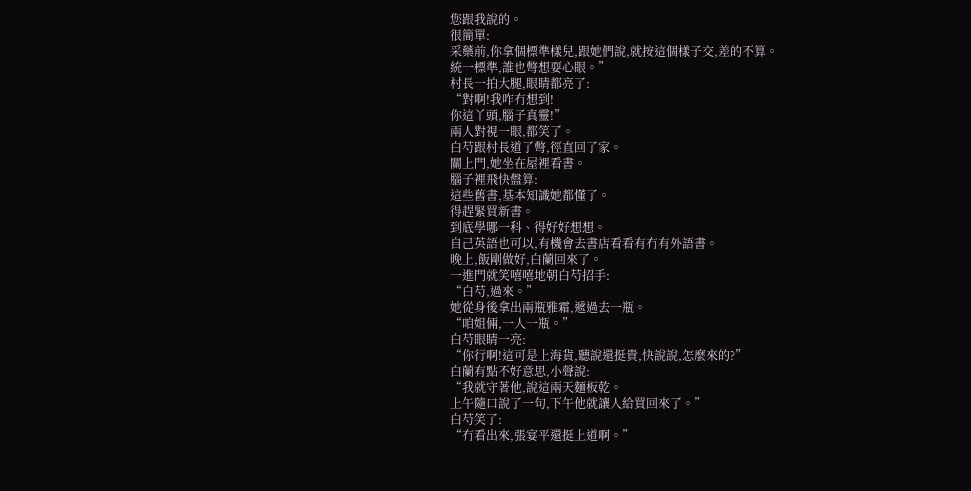您跟我說的。
很簡單:
采藥前,你拿個標準樣兒,跟她們說,就按這個樣子交,差的不算。
統一標準,誰也彆想耍心眼。”
村長一拍大腿,眼睛都亮了:
“對啊!我咋冇想到!
你這丫頭,腦子真靈!”
兩人對視一眼,都笑了。
白芍跟村長道了彆,徑直回了家。
關上門,她坐在屋裡看書。
腦子裡飛快盤算:
這些舊書,基本知識她都懂了。
得趕緊買新書。
到底學哪一科、得好好想想。
自己英語也可以,有機會去書店看看有冇有外語書。
晚上,飯剛做好,白蘭回來了。
一進門就笑嘻嘻地朝白芍招手:
“白芍,過來。”
她從身後拿出兩瓶雅霜,遞過去一瓶。
“咱姐倆,一人一瓶。”
白芍眼睛一亮:
“你行啊!這可是上海貨,聽說還挺貴,快說說,怎麼來的?”
白蘭有點不好意思,小聲說:
“我就守著他,說這兩天麵板乾。
上午隨口說了一句,下午他就讓人給買回來了。”
白芍笑了:
“冇看出來,張宴平還挺上道啊。”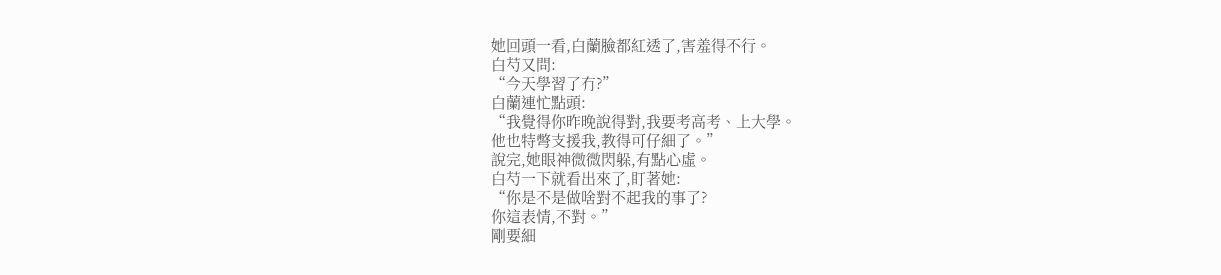她回頭一看,白蘭臉都紅透了,害羞得不行。
白芍又問:
“今天學習了冇?”
白蘭連忙點頭:
“我覺得你昨晚說得對,我要考高考、上大學。
他也特彆支援我,教得可仔細了。”
說完,她眼神微微閃躲,有點心虛。
白芍一下就看出來了,盯著她:
“你是不是做啥對不起我的事了?
你這表情,不對。”
剛要細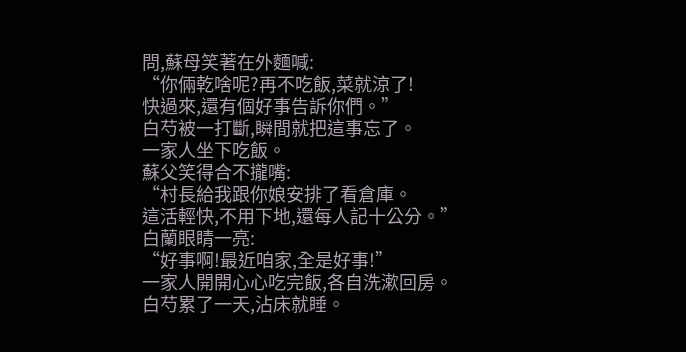問,蘇母笑著在外麵喊:
“你倆乾啥呢?再不吃飯,菜就涼了!
快過來,還有個好事告訴你們。”
白芍被一打斷,瞬間就把這事忘了。
一家人坐下吃飯。
蘇父笑得合不攏嘴:
“村長給我跟你娘安排了看倉庫。
這活輕快,不用下地,還每人記十公分。”
白蘭眼睛一亮:
“好事啊!最近咱家,全是好事!”
一家人開開心心吃完飯,各自洗漱回房。
白芍累了一天,沾床就睡。